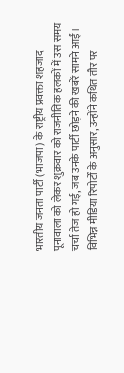भारतीय जनता पार्टी (भाजपा) के राष्ट्रीय प्रवक्ता शहजाद पूनावाला को लेकर शुक्रवार को राजनीतिक हलकों में उस समय चर्चा तेज हो गई, जब उनके पार्टी छोड़ने की खबरें सामने आईं। विभिन्न मीडिया रिपोर्टों के अनुसार, उन्होंने कथित तौर पर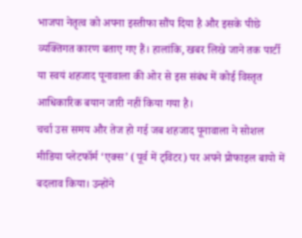भाजपा नेतृत्व को अपना इस्तीफा सौंप दिया है और इसके पीछे व्यक्तिगत कारण बताए गए हैं। हालांकि, खबर लिखे जाने तक पार्टी या स्वयं शहजाद पूनावाला की ओर से इस संबंध में कोई विस्तृत आधिकारिक बयान जारी नहीं किया गया है।
चर्चा उस समय और तेज हो गई जब शहजाद पूनावाला ने सोशल मीडिया प्लेटफॉर्म ‘एक्स’ (पूर्व में ट्विटर) पर अपने प्रोफाइल बायो में बदलाव किया। उन्होंने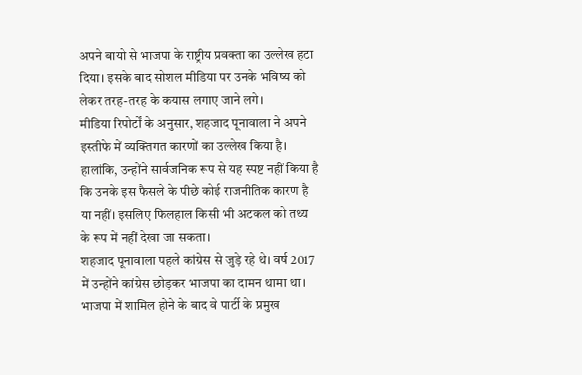अपने बायो से भाजपा के राष्ट्रीय प्रवक्ता का उल्लेख हटा दिया। इसके बाद सोशल मीडिया पर उनके भविष्य को लेकर तरह-तरह के कयास लगाए जाने लगे।
मीडिया रिपोर्टों के अनुसार, शहजाद पूनावाला ने अपने इस्तीफे में व्यक्तिगत कारणों का उल्लेख किया है। हालांकि, उन्होंने सार्वजनिक रूप से यह स्पष्ट नहीं किया है कि उनके इस फैसले के पीछे कोई राजनीतिक कारण है या नहीं। इसलिए फिलहाल किसी भी अटकल को तथ्य के रूप में नहीं देखा जा सकता।
शहजाद पूनावाला पहले कांग्रेस से जुड़े रहे थे। वर्ष 2017 में उन्होंने कांग्रेस छोड़कर भाजपा का दामन थामा था। भाजपा में शामिल होने के बाद वे पार्टी के प्रमुख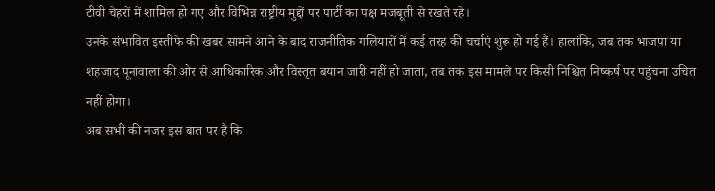टीवी चेहरों में शामिल हो गए और विभिन्न राष्ट्रीय मुद्दों पर पार्टी का पक्ष मजबूती से रखते रहे।
उनके संभावित इस्तीफे की खबर सामने आने के बाद राजनीतिक गलियारों में कई तरह की चर्चाएं शुरू हो गई हैं। हालांकि, जब तक भाजपा या शहजाद पूनावाला की ओर से आधिकारिक और विस्तृत बयान जारी नहीं हो जाता, तब तक इस मामले पर किसी निश्चित निष्कर्ष पर पहुंचना उचित नहीं होगा।
अब सभी की नजर इस बात पर है कि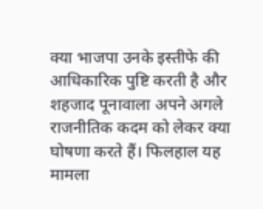क्या भाजपा उनके इस्तीफे की आधिकारिक पुष्टि करती है और शहजाद पूनावाला अपने अगले राजनीतिक कदम को लेकर क्या घोषणा करते हैं। फिलहाल यह मामला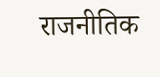राजनीतिक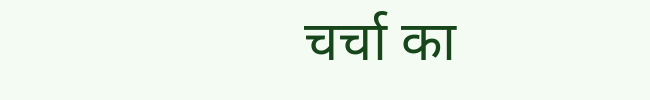चर्चा का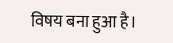विषय बना हुआ है।